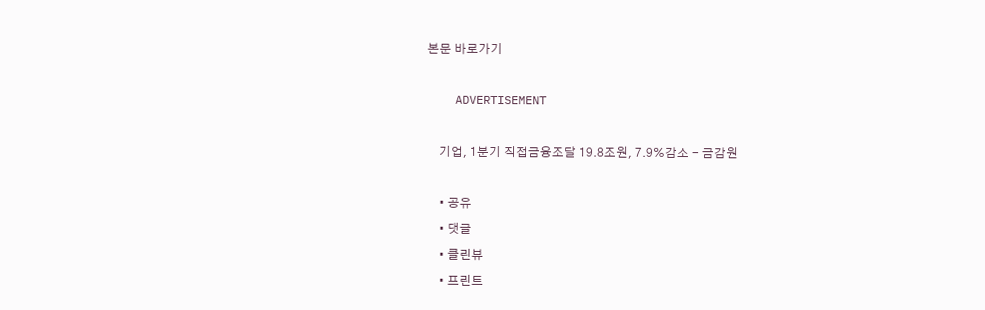본문 바로가기

    ADVERTISEMENT

    기업, 1분기 직접금융조달 19.8조원, 7.9%감소 - 금감원

    • 공유
    • 댓글
    • 클린뷰
    • 프린트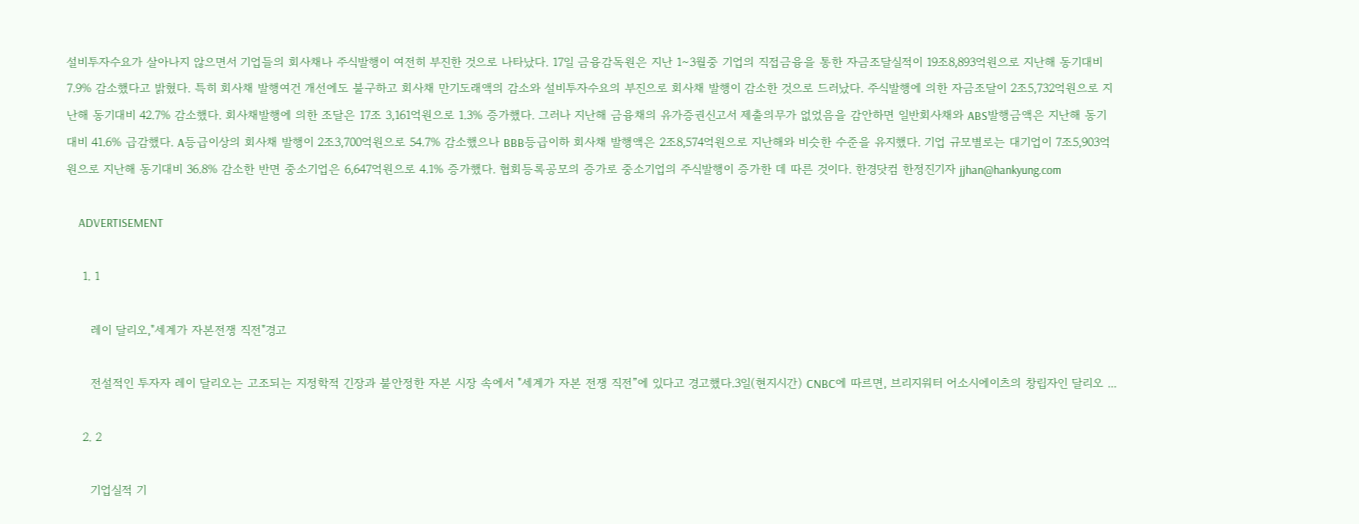설비투자수요가 살아나지 않으면서 기업들의 회사채나 주식발행이 여전히 부진한 것으로 나타났다. 17일 금융감독원은 지난 1∼3월중 기업의 직접금융을 통한 자금조달실적이 19조8,893억원으로 지난해 동기대비 7.9% 감소했다고 밝혔다. 특히 회사채 발행여건 개선에도 불구하고 회사채 만기도래액의 감소와 설비투자수요의 부진으로 회사채 발행이 감소한 것으로 드러났다. 주식발행에 의한 자금조달이 2조5,732억원으로 지난해 동기대비 42.7% 감소했다. 회사채발행에 의한 조달은 17조 3,161억원으로 1.3% 증가했다. 그러나 지난해 금융채의 유가증권신고서 제출의무가 없었음을 감안하면 일반회사채와 ABS발행금액은 지난해 동기대비 41.6% 급감했다. A등급이상의 회사채 발행이 2조3,700억원으로 54.7% 감소했으나 BBB등급이하 회사채 발행액은 2조8,574억원으로 지난해와 비슷한 수준을 유지했다. 기업 규모별로는 대기업이 7조5,903억원으로 지난해 동기대비 36.8% 감소한 반면 중소기업은 6,647억원으로 4.1% 증가했다. 협회등록공모의 증가로 중소기업의 주식발행이 증가한 데 따른 것이다. 한경닷컴 한정진기자 jjhan@hankyung.com

    ADVERTISEMENT

    1. 1

      레이 달리오,"세계가 자본전쟁 직전"경고

      전설적인 투자자 레이 달리오는 고조되는 지정학적 긴장과 불안정한 자본 시장 속에서 "세계가 자본 전쟁 직전”에 있다고 경고했다.3일(현지시간) CNBC에 따르면, 브리지워터 어소시에이츠의 창립자인 달리오 ...

    2. 2

      기업실적 기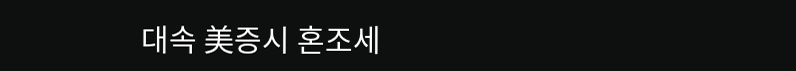대속 美증시 혼조세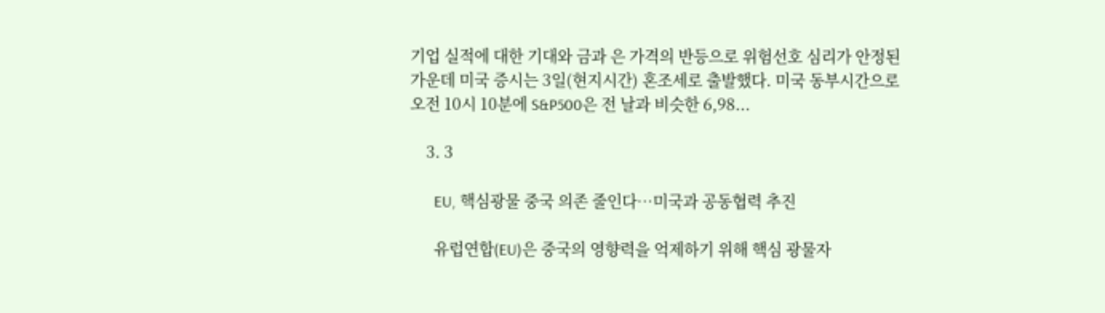기업 실적에 대한 기대와 금과 은 가격의 반등으로 위험선호 심리가 안정된 가운데 미국 증시는 3일(현지시간) 혼조세로 출발했다. 미국 동부시간으로 오전 10시 10분에 S&P500은 전 날과 비슷한 6,98...

    3. 3

      EU, 핵심광물 중국 의존 줄인다…미국과 공동협력 추진

      유럽연합(EU)은 중국의 영향력을 억제하기 위해 핵심 광물자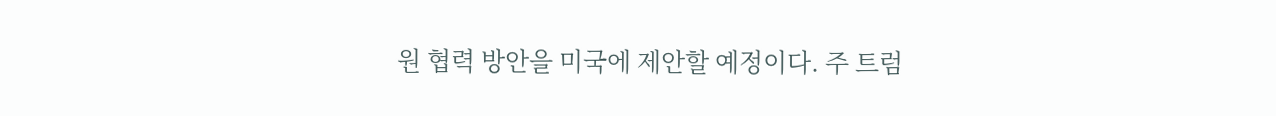원 협력 방안을 미국에 제안할 예정이다. 주 트럼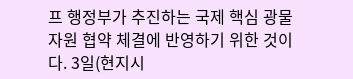프 행정부가 추진하는 국제 핵심 광물자원 협약 체결에 반영하기 위한 것이다. 3일(현지시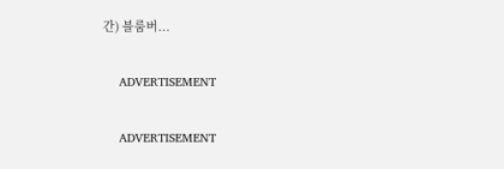간) 블룸버...

    ADVERTISEMENT

    ADVERTISEMENT